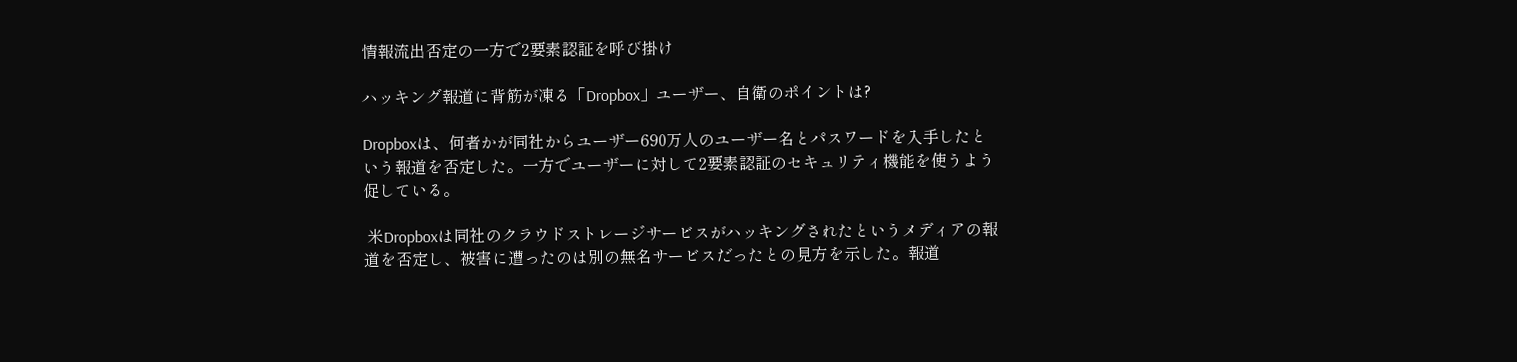情報流出否定の一方で2要素認証を呼び掛け

ハッキング報道に背筋が凍る「Dropbox」ユーザー、自衛のポイントは?

Dropboxは、何者かが同社からユーザー690万人のユーザー名とパスワードを入手したという報道を否定した。一方でユーザーに対して2要素認証のセキュリティ機能を使うよう促している。

 米Dropboxは同社のクラウドストレージサービスがハッキングされたというメディアの報道を否定し、被害に遭ったのは別の無名サービスだったとの見方を示した。報道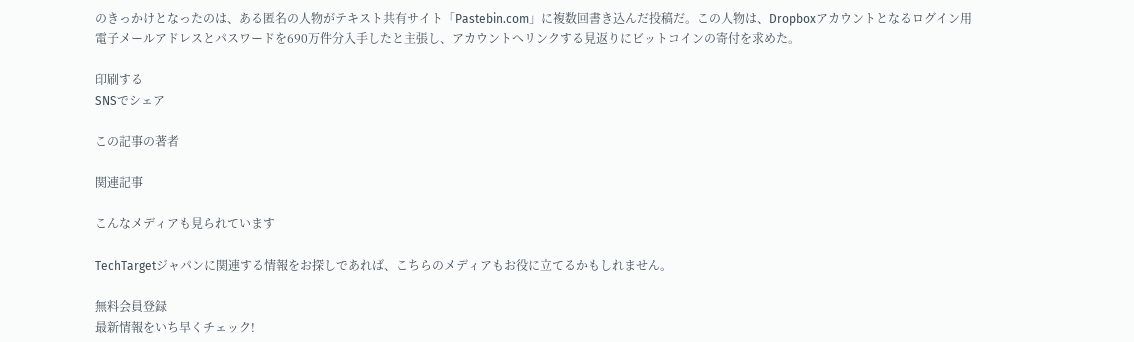のきっかけとなったのは、ある匿名の人物がテキスト共有サイト「Pastebin.com」に複数回書き込んだ投稿だ。この人物は、Dropboxアカウントとなるログイン用電子メールアドレスとパスワードを690万件分入手したと主張し、アカウントへリンクする見返りにビットコインの寄付を求めた。

印刷する
SNSでシェア

この記事の著者

関連記事

こんなメディアも見られています

TechTargetジャパンに関連する情報をお探しであれば、こちらのメディアもお役に立てるかもしれません。

無料会員登録
最新情報をいち早くチェック!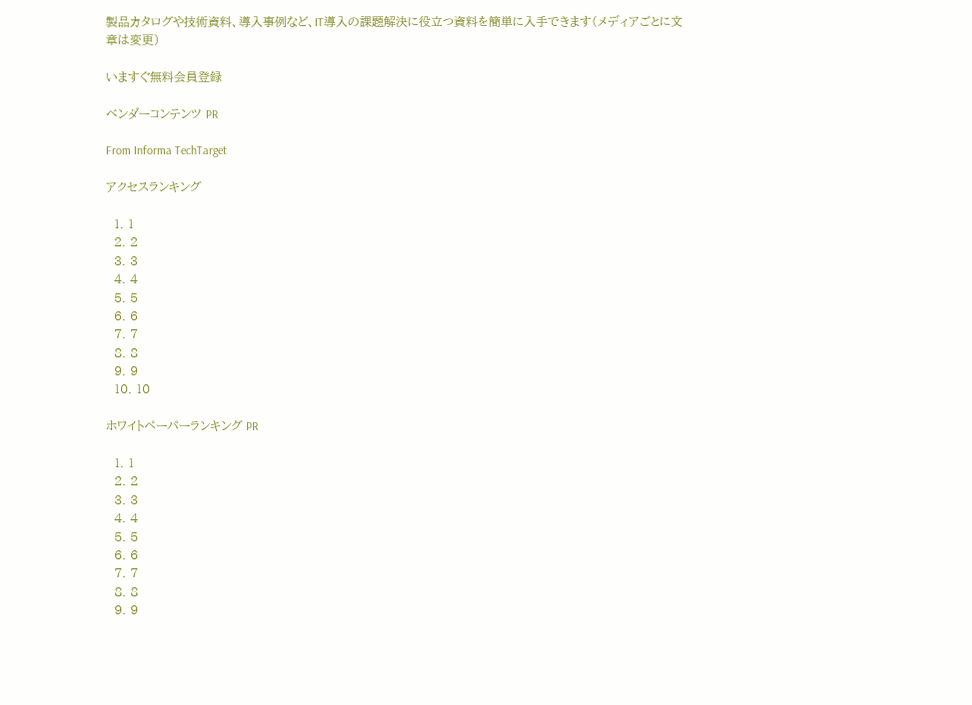製品カタログや技術資料、導入事例など、IT導入の課題解決に役立つ資料を簡単に入手できます(メディアごとに文章は変更)

いますぐ無料会員登録

ベンダーコンテンツ PR

From Informa TechTarget

アクセスランキング

  1. 1
  2. 2
  3. 3
  4. 4
  5. 5
  6. 6
  7. 7
  8. 8
  9. 9
  10. 10

ホワイトペーパーランキング PR

  1. 1
  2. 2
  3. 3
  4. 4
  5. 5
  6. 6
  7. 7
  8. 8
  9. 9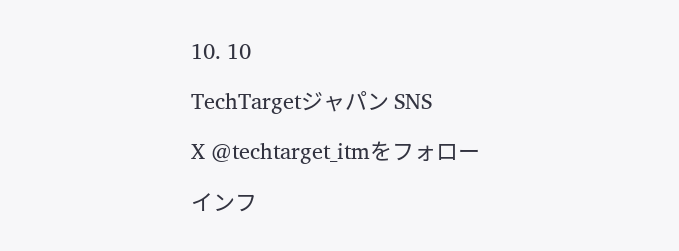10. 10

TechTargetジャパン SNS

X @techtarget_itmをフォロー

インフ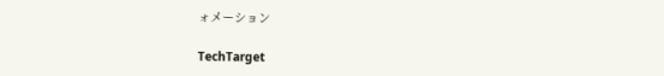ォメーション

TechTarget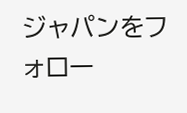ジャパンをフォロー